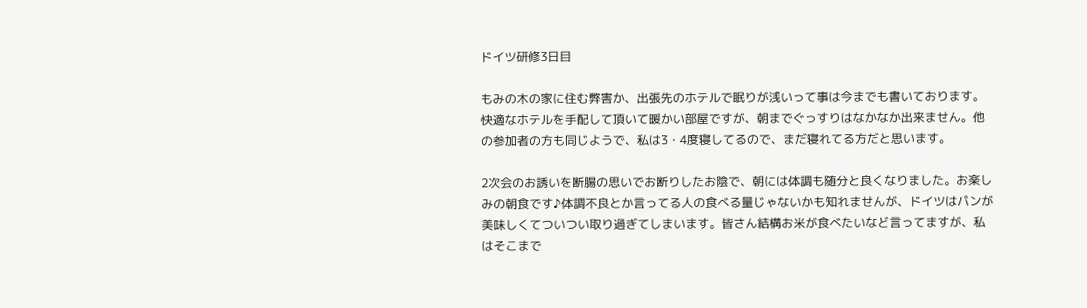ドイツ研修3日目

もみの木の家に住む弊害か、出張先のホテルで眠りが浅いって事は今までも書いております。快適なホテルを手配して頂いて暖かい部屋ですが、朝までぐっすりはなかなか出来ません。他の参加者の方も同じようで、私は3・4度寝してるので、まだ寝れてる方だと思います。

2次会のお誘いを断腸の思いでお断りしたお陰で、朝には体調も随分と良くなりました。お楽しみの朝食です♪体調不良とか言ってる人の食べる量じゃないかも知れませんが、ドイツはパンが美味しくてついつい取り過ぎてしまいます。皆さん結構お米が食べたいなど言ってますが、私はそこまで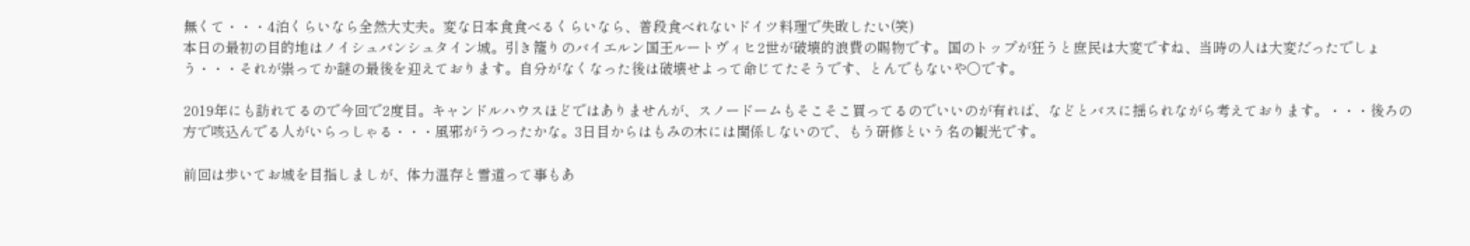無くて・・・4泊くらいなら全然大丈夫。変な日本食食べるくらいなら、普段食べれないドイツ料理で失敗したい(笑)
本日の最初の目的地はノイシュバンシュタイン城。引き籠りのバイエルン国王ルートヴィヒ2世が破壊的浪費の賜物です。国のトップが狂うと庶民は大変ですね、当時の人は大変だったでしょう・・・それが祟ってか謎の最後を迎えております。自分がなくなった後は破壊せよって命じてたそうです、とんでもないや〇です。

2019年にも訪れてるので今回で2度目。キャンドルハウスほどではありませんが、スノードームもそこそこ買ってるのでいいのが有れば、などとバスに揺られながら考えております。・・・後ろの方で咳込んでる人がいらっしゃる・・・風邪がうつったかな。3日目からはもみの木には関係しないので、もう研修という名の観光です。

前回は歩いてお城を目指しましが、体力温存と雪道って事もあ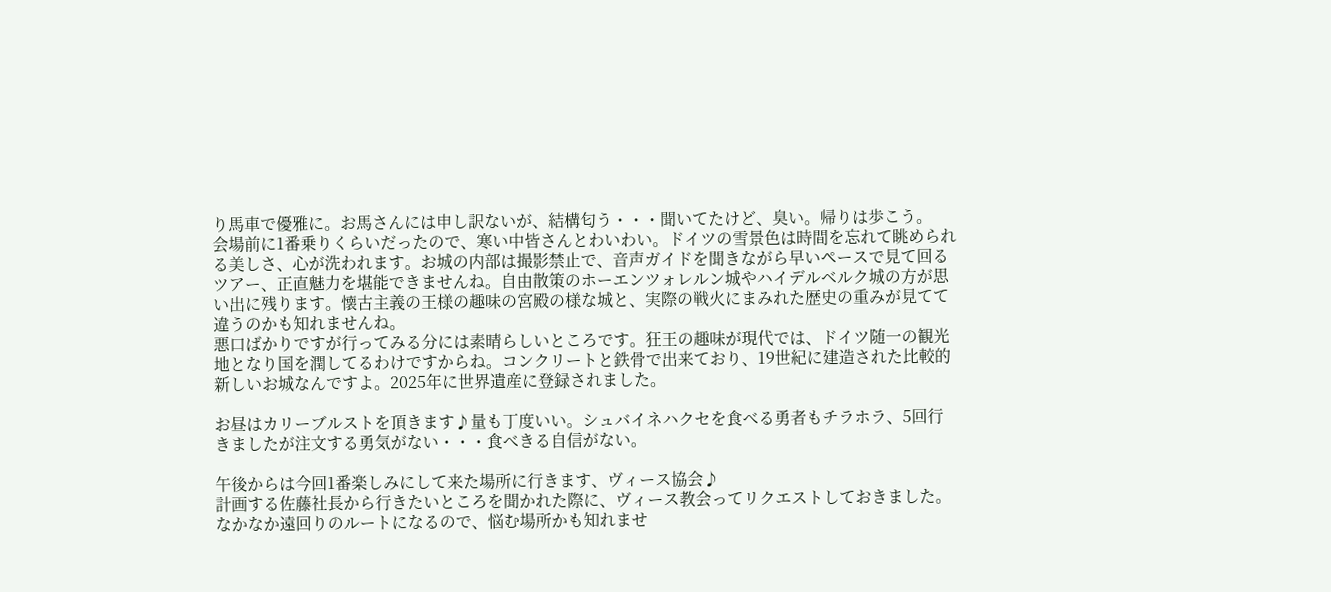り馬車で優雅に。お馬さんには申し訳ないが、結構匂う・・・聞いてたけど、臭い。帰りは歩こう。
会場前に1番乗りくらいだったので、寒い中皆さんとわいわい。ドイツの雪景色は時間を忘れて眺められる美しさ、心が洗われます。お城の内部は撮影禁止で、音声ガイドを聞きながら早いペースで見て回るツアー、正直魅力を堪能できませんね。自由散策のホーエンツォレルン城やハイデルベルク城の方が思い出に残ります。懐古主義の王様の趣味の宮殿の様な城と、実際の戦火にまみれた歴史の重みが見てて違うのかも知れませんね。
悪口ばかりですが行ってみる分には素晴らしいところです。狂王の趣味が現代では、ドイツ随一の観光地となり国を潤してるわけですからね。コンクリートと鉄骨で出来ており、19世紀に建造された比較的新しいお城なんですよ。2025年に世界遺産に登録されました。

お昼はカリーブルストを頂きます♪量も丁度いい。シュバイネハクセを食べる勇者もチラホラ、5回行きましたが注文する勇気がない・・・食べきる自信がない。

午後からは今回1番楽しみにして来た場所に行きます、ヴィース協会♪
計画する佐藤社長から行きたいところを聞かれた際に、ヴィース教会ってリクエストしておきました。なかなか遠回りのルートになるので、悩む場所かも知れませ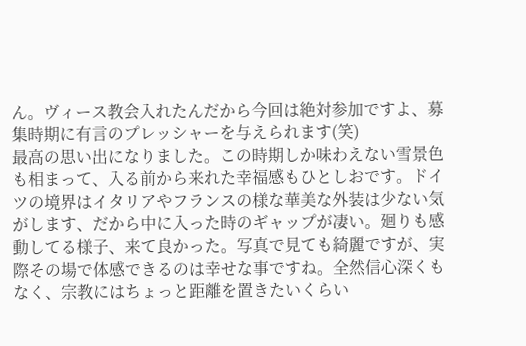ん。ヴィース教会入れたんだから今回は絶対参加ですよ、募集時期に有言のプレッシャーを与えられます(笑)
最高の思い出になりました。この時期しか味わえない雪景色も相まって、入る前から来れた幸福感もひとしおです。ドイツの境界はイタリアやフランスの様な華美な外装は少ない気がします、だから中に入った時のギャップが凄い。廻りも感動してる様子、来て良かった。写真で見ても綺麗ですが、実際その場で体感できるのは幸せな事ですね。全然信心深くもなく、宗教にはちょっと距離を置きたいくらい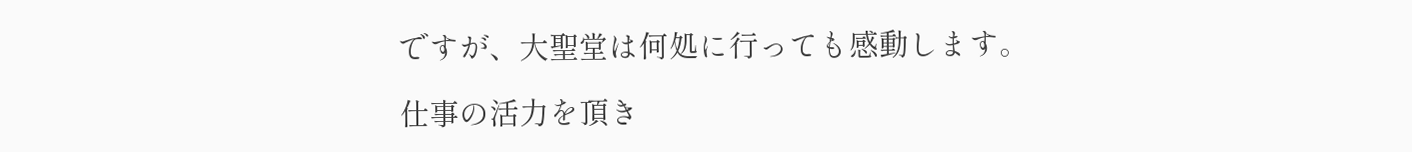ですが、大聖堂は何処に行っても感動します。

仕事の活力を頂き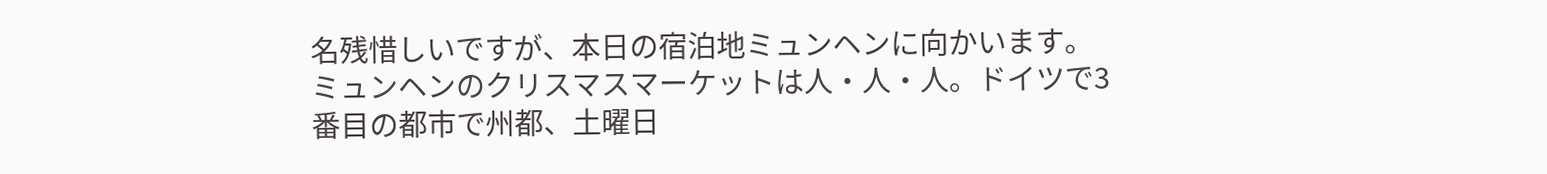名残惜しいですが、本日の宿泊地ミュンヘンに向かいます。ミュンヘンのクリスマスマーケットは人・人・人。ドイツで3番目の都市で州都、土曜日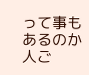って事もあるのか人ご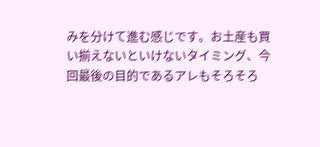みを分けて進む感じです。お土産も買い揃えないといけないタイミング、今回最後の目的であるアレもそろそろ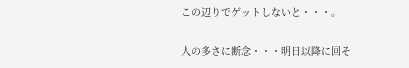この辺りでゲットしないと・・・。

人の多さに断念・・・明日以降に回そ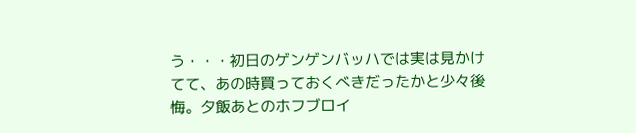う・・・初日のゲンゲンバッハでは実は見かけてて、あの時買っておくべきだったかと少々後悔。夕飯あとのホフブロイ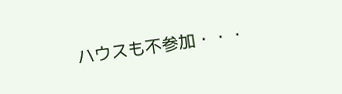ハウスも不参加・・・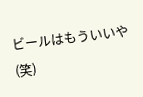ビールはもういいや(笑)